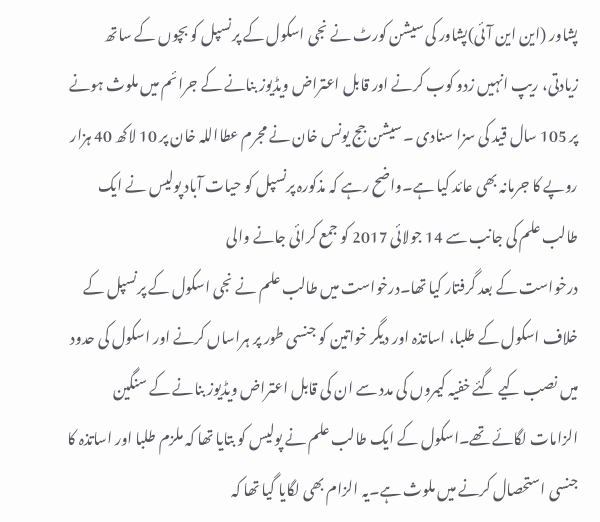پشاور (این این آئی)پشاور کی سیشن کورٹ نے نجی اسکول کے پرنسپل کو بچوں کے ساتھ زیادتی، ریپ انہیں زدو کوب کرنے اور قابل اعتراض ویڈیوز بنانے کے جرائم میں ملوث ہونے پر 105 سال قید کی سزا سنادی ۔سیشن جج یونس خان نے مجرم عطااللہ خان پر 10 لاکھ 40 ہزار روپے کا جرمانہ بھی عائد کیا ہے۔واضح رہے کہ مذکورہ پرنسپل کو حیات آباد پولیس نے ایک طالب علم کی جانب سے 14 جولائی 2017 کو جمع کرائی جانے والی
درخواست کے بعد گرفتار کیا تھا۔درخواست میں طالب علم نے نجی اسکول کے پرنسپل کے خلاف اسکول کے طلبا، اساتذہ اور دیگر خواتین کو جنسی طور پر ہراساں کرنے اور اسکول کی حدود میں نصب کیے گئے خفیہ کیمروں کی مدد سے ان کی قابل اعتراض ویڈیوز بنانے کے سنگین الزامات لگائے تھے۔اسکول کے ایک طالب علم نے پولیس کو بتایا تھا کہ ملزم طلبا اور اساتذہ کا جنسی استحصال کرنے میں ملوث ہے۔یہ الزام بھی لگایا گیا تھا کہ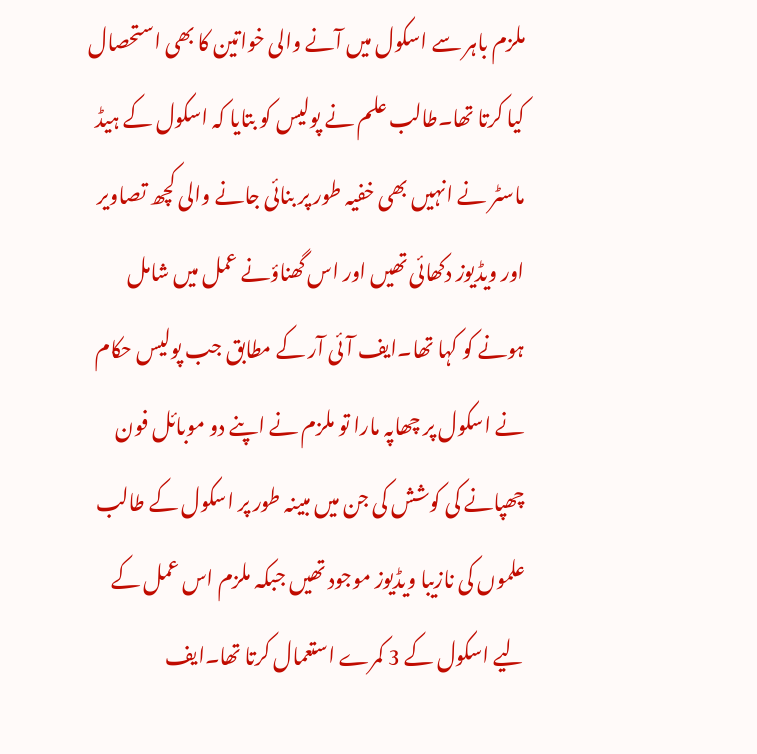ملزم باہر سے اسکول میں آنے والی خواتین کا بھی استحصال کیا کرتا تھا۔طالب علم نے پولیس کو بتایا کہ اسکول کے ہیڈ ماسٹر نے انہیں بھی خفیہ طور پر بنائی جانے والی کچھ تصاویر اور ویڈیوز دکھائی تھیں اور اس گھناؤنے عمل میں شامل ہونے کو کہا تھا۔ایف آئی آر کے مطابق جب پولیس حکام نے اسکول پر چھاپہ مارا تو ملزم نے اپنے دو موبائل فون چھپانے کی کوشش کی جن میں مبینہ طور پر اسکول کے طالب علموں کی نازیبا ویڈیوز موجود تھیں جبکہ ملزم اس عمل کے لیے اسکول کے 3 کمرے استعمال کرتا تھا۔ایف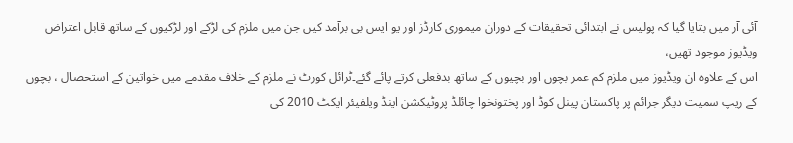آئی آر میں بتایا گیا کہ پولیس نے ابتدائی تحقیقات کے دوران میموری کارڈز اور یو ایس بی برآمد کیں جن میں ملزم کی لڑکے اور لڑکیوں کے ساتھ قابل اعتراض ویڈیوز موجود تھیں،
اس کے علاوہ ان ویڈیوز میں ملزم کم عمر بچوں اور بچیوں کے ساتھ بدفعلی کرتے پائے گئے۔ٹرائل کورٹ نے ملزم کے خلاف مقدمے میں خواتین کے استحصال ، بچوں کے ریپ سمیت دیگر جرائم پر پاکستان پینل کوڈ اور پختونخوا چائلڈ پروٹیکشن اینڈ ویلفیئر ایکٹ 2010 کی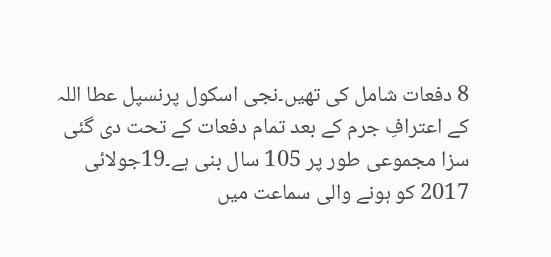8 دفعات شامل کی تھیں۔نجی اسکول پرنسپل عطا اللہ کے اعترافِ جرم کے بعد تمام دفعات کے تحت دی گئی سزا مجموعی طور پر 105 سال بنی ہے۔19جولائی 2017 کو ہونے والی سماعت میں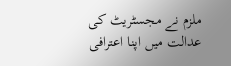ملزم نے مجسٹریٹ کی عدالت میں اپنا اعترافی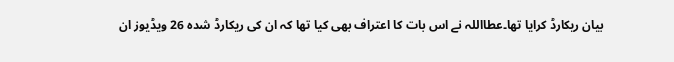بیان ریکارڈ کرایا تھا۔عطااللہ نے اس بات کا اعتراف بھی کیا تھا کہ ان کی ریکارڈ شدہ 26 ویڈیوز ان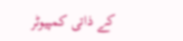کے ذاتی کمپیوٹر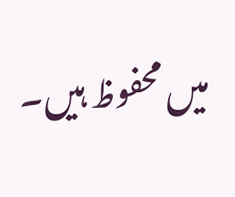میں محفوظ ہیں۔